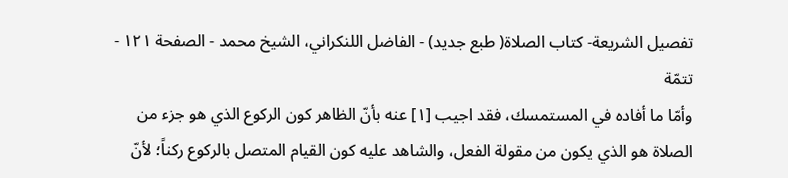تفصيل الشريعة- كتاب الصلاة( طبع جديد) - الفاضل اللنكراني، الشيخ محمد - الصفحة ١٢١ - تتمّة
وأمّا ما أفاده في المستمسك، فقد اجيب [١] عنه بأنّ الظاهر كون الركوع الذي هو جزء من الصلاة هو الذي يكون من مقولة الفعل، والشاهد عليه كون القيام المتصل بالركوع ركناً؛ لأنّ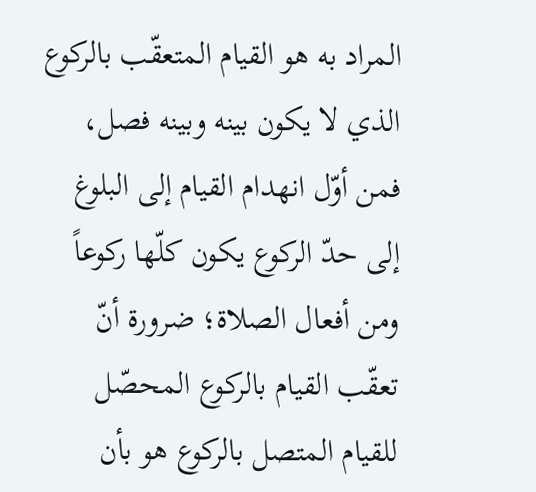المراد به هو القيام المتعقّب بالركوع الذي لا يكون بينه وبينه فصل، فمن أوّل انهدام القيام إلى البلوغ إلى حدّ الركوع يكون كلّها ركوعاً ومن أفعال الصلاة؛ ضرورة أنّ تعقّب القيام بالركوع المحصّل للقيام المتصل بالركوع هو بأن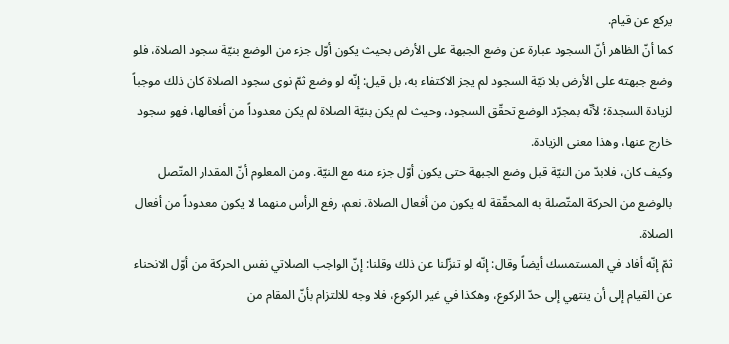يركع عن قيام.
كما أنّ الظاهر أنّ السجود عبارة عن وضع الجبهة على الأرض بحيث يكون أوّل جزء من الوضع بنيّة سجود الصلاة، فلو وضع جبهته على الأرض بلا نيّة السجود لم يجز الاكتفاء به، بل قيل: إنّه لو وضع ثمّ نوى سجود الصلاة كان ذلك موجباً لزيادة السجدة؛ لأنّه بمجرّد الوضع تحقّق السجود، وحيث لم يكن بنيّة الصلاة لم يكن معدوداً من أفعالها، فهو سجود خارج عنها، وهذا معنى الزيادة.
وكيف كان، فلابدّ من النيّة قبل وضع الجبهة حتى يكون أوّل جزء منه مع النيّة. ومن المعلوم أنّ المقدار المتّصل بالوضع من الحركة المتّصلة به المحقّقة له يكون من أفعال الصلاة. نعم، رفع الرأس منهما لا يكون معدوداً من أفعال الصلاة.
ثمّ إنّه أفاد في المستمسك أيضاً وقال: إنّه لو تنزّلنا عن ذلك وقلنا: إنّ الواجب الصلاتي نفس الحركة من أوّل الانحناء عن القيام إلى أن ينتهي إلى حدّ الركوع، وهكذا في غير الركوع، فلا وجه للالتزام بأنّ المقام من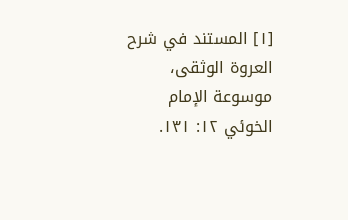[١] المستند في شرح العروة الوثقى، موسوعة الإمام الخوئي ١٢: ١٣١.